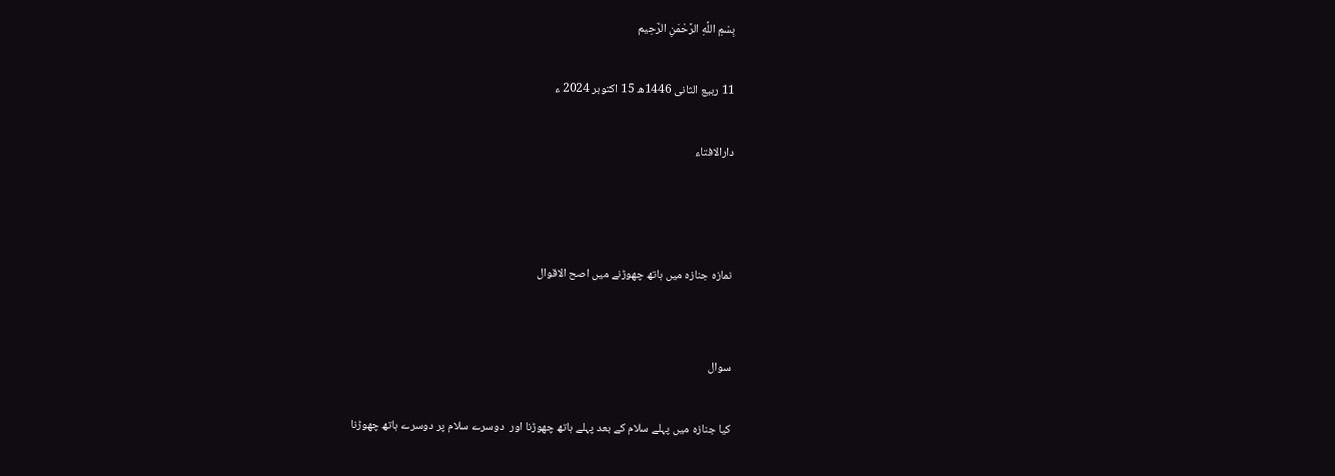بِسْمِ اللَّهِ الرَّحْمَنِ الرَّحِيم

11 ربیع الثانی 1446ھ 15 اکتوبر 2024 ء

دارالافتاء



نمازہ جنازہ میں ہاتھ چھوڑنے میں اصح الاقوال


سوال

کیا جنازہ میں پہلے سلام کے بعد پہلے ہاتھ چھوڑنا اور  دوسرے سلام پر دوسرے ہاتھ چھوڑنا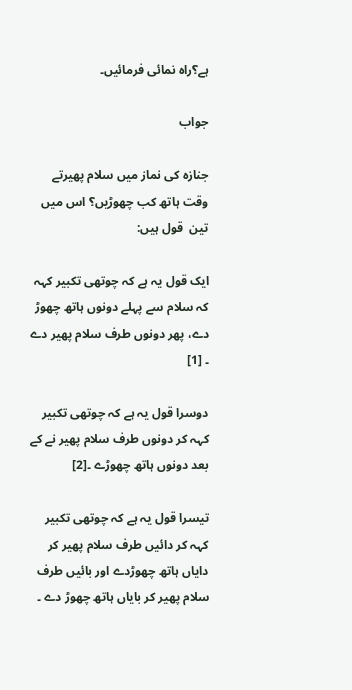ہے؟راہ نمائی فرمائیں۔

جواب

جنازہ کی نماز میں سلام پھیرتے وقت ہاتھ کب چھوڑیں؟ اس میں تین  قول ہیں:

ایک قول یہ ہے کہ چوتھی تکبیر کہہ کہ سلام سے پہلے دونوں ہاتھ چھوڑ دے، پھر دونوں طرف سلام پھیر دے ۔ [1]

دوسرا قول یہ ہے کہ چوتھی تکبیر کہہ کر دونوں طرف سلام پھیر نے کے بعد دونوں ہاتھ چھوڑے ۔[2]

تیسرا قول یہ ہے کہ چوتھی تکبیر کہہ کر دائیں طرف سلام پھیر کر دایاں ہاتھ چھوڑدے اور بائیں طرف سلام پھیر کر بایاں ہاتھ چھوڑ دے ۔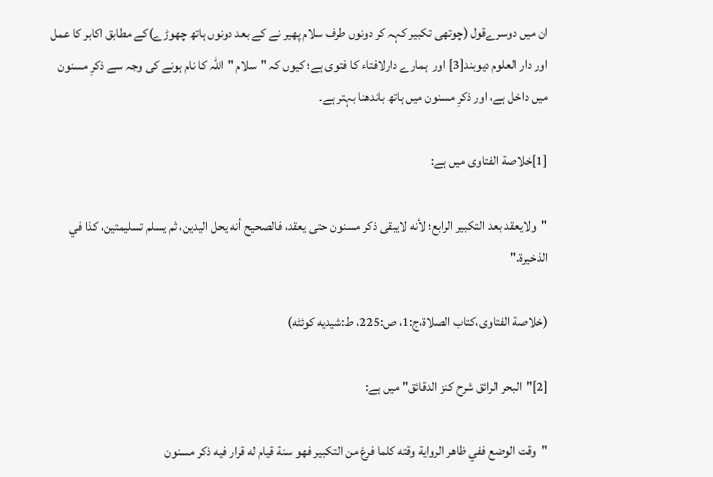ان میں دوسرےقول (چوتھی تکبیر کہہ کر دونوں طرف سلام پھیر نے کے بعد دونوں ہاتھ چھوڑے)کے مطابق اکابر کا عمل اور دار العلوم دیوبند[3] اور  ہمارے دارلافتاء کا فتوی ہے؛ کیوں کہ "سلام "اللہ کا نام ہونے کی وجہ سے ذکرِ مسنون میں داخل ہے، اور ذکرِ مسنون میں ہاتھ باندھنا بہتر ہے۔

[1]خلاصة الفتاوی میں ہے:

"ولایعقد بعد التکبیر الرابع؛ لأنه لایبقی ذکر مسنون حتی یعقد، فالصحیح أنه یحل الیدین، ثم یسلم تسلیمتین، کذا في الذخیرة."

(خلاصة الفتاوی،کتاب الصلاۃ،ج:1، ص:225، ط:شیدیه کوئٹه)

[2]"البحر الرائق شرح كنز الدقائق" میں ہے:

"وقت الوضع ففي ظاهر الرواية وقته كلما فرغ من التكبير فهو سنة قيام له قرار فيه ذكر مسنون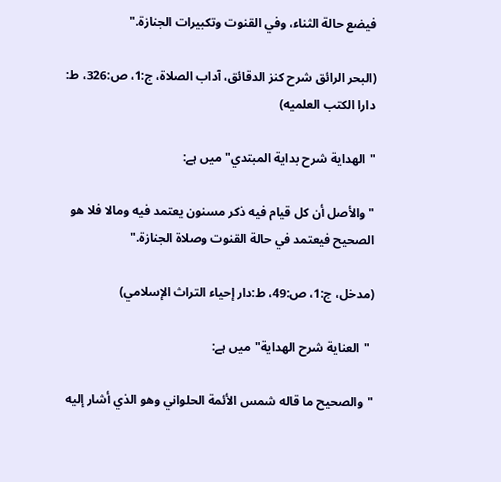فيضع حالة الثناء، وفي القنوت وتكبيرات ‌الجنازة."

(البحر الرائق شرح كنز الدقائق، آداب الصلاة، ج:1، ص:326، ط: دارا الکتب العلمیه)

"الهداية شرح بداية المبتدي" میں ہے:

"والأصل أن ‌كل ‌قيام ‌فيه ‌ذكر ‌مسنون ‌يعتمد ‌فيه ومالا فلا هو الصحيح فيعتمد في حالة القنوت وصلاة الجنازة."

(مدخل، ج:1، ص:49، ط:دار إحیاء التراث الإسلامي)

 "العناية شرح الهداية"میں ہے:

"والصحيح ما قاله شمس الأئمة الحلواني وهو الذي أشار إليه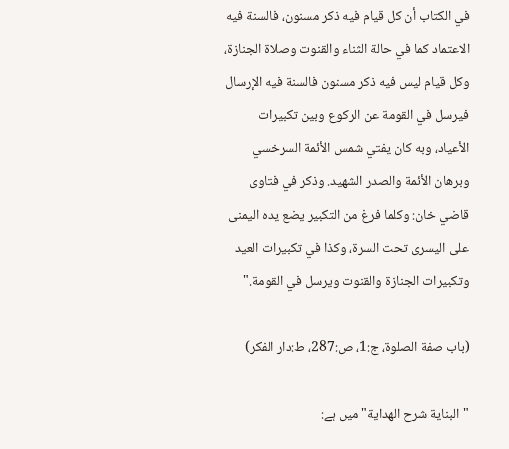في الكتاب أن كل قيام فيه ذكر مسنون، فالسنة فيه الاعتماد كما في حالة الثناء والقنوت وصلاة الجنازة، وكل قيام ليس فيه ذكر مسنون فالسنة فيه الإرسال فيرسل في القومة عن الركوع وبين تكبيرات الأعياد، وبه كان يفتي شمس الأئمة السرخسي وبرهان الأئمة والصدر الشهيد. وذكر في فتاوى قاضي خان: وكلما فرغ من التكبير يضع يده اليمنى على اليسرى تحت السرة، وكذا في تكبيرات العيد وتكبيرات الجنازة والقنوت ويرسل في القومة."

(باب صفة الصلوة، ج:1، ص:287، ط:دار الفكر)

"البناية شرح الهداية" میں ہے: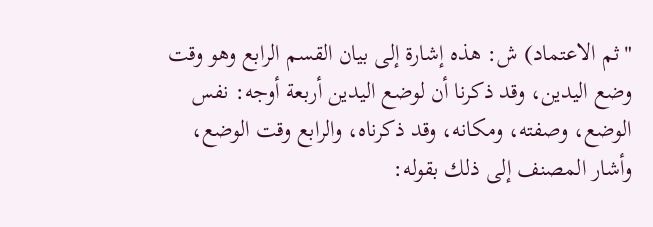"ثم ‌الاعتماد) ش: هذه إشارة إلى بيان القسم الرابع وهو وقت وضع اليدين، وقد ذكرنا أن لوضع اليدين أربعة أوجه: نفس الوضع، وصفته، ومكانه، وقد ذكرناه، والرابع وقت الوضع، وأشار المصنف إلى ذلك بقوله: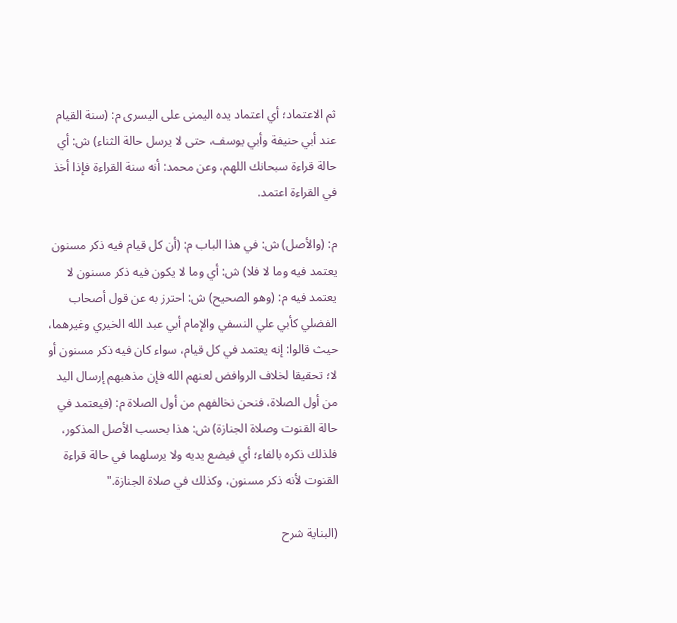ثم ‌الاعتماد؛ أي اعتماد يده اليمنى على اليسرى م: (سنة القيام عند أبي حنيفة وأبي يوسف، حتى لا يرسل حالة الثناء) ش: أي حالة قراءة سبحانك اللهم، وعن محمد: أنه سنة القراءة فإذا أخذ في القراءة اعتمد.

م: (والأصل) ش: في هذا الباب م: (أن كل قيام فيه ذكر مسنون يعتمد فيه وما لا فلا) ش: أي وما لا يكون فيه ذكر مسنون لا يعتمد فيه م: (وهو الصحيح) ش: احترز به عن قول أصحاب الفضلي كأبي علي النسفي والإمام أبي عبد الله الخيري وغيرهما، حيث قالوا: إنه يعتمد في كل قيام، سواء كان فيه ذكر مسنون أو لا؛ تحقيقا لخلاف الروافض لعنهم الله فإن مذهبهم إرسال اليد من أول الصلاة، فنحن نخالفهم من أول الصلاة م: (فيعتمد في حالة القنوت وصلاة ‌الجنازة) ش: هذا بحسب الأصل المذكور، فلذلك ذكره بالفاء؛ أي فيضع يديه ولا يرسلهما في حالة قراءة القنوت لأنه ذكر مسنون، وكذلك في صلاة الجنازة."

(البناية شرح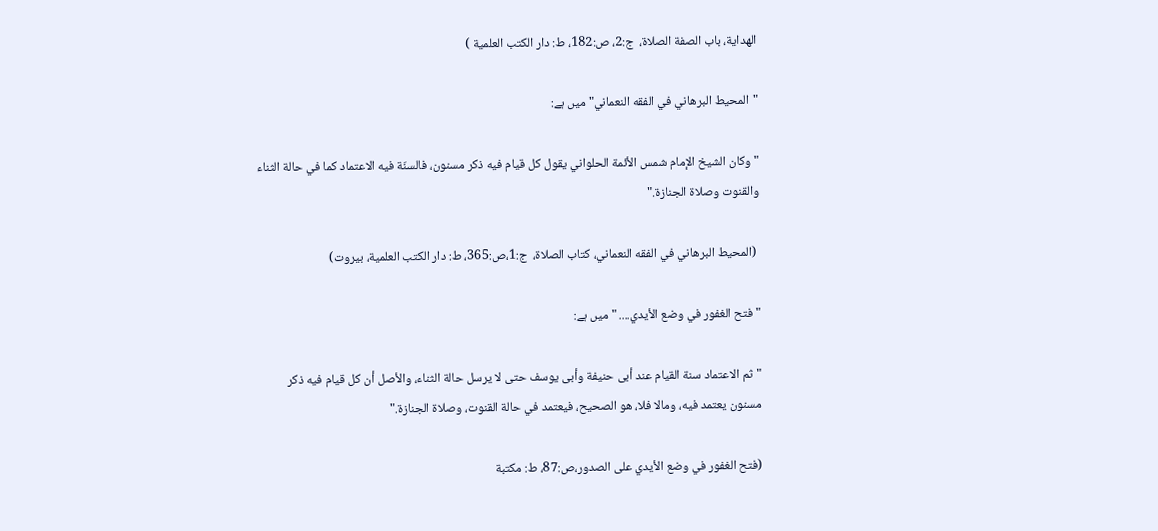الهداية، باب الصفة الصلاة،  ج:2، ص:182، ط: دار الكتب العلمية )

"المحيط البرهاني في الفقه النعماني" میں ہے:

"وكان الشيخ الإمام شمس الأئمة الحلواني يقول كل قيام فيه ذكر مسنون، فالسنّة فيه ‌الاعتماد كما في حالة الثناء والقنوت وصلاة ‌الجنازة."

 (المحيط البرهاني في الفقه النعماني، کتاب الصلاۃ،  ج:1،ص:365، ط: دار الكتب العلمية، بيروت)

"فتح الغفور في وضع الأيدي.... " میں ہے:

"ثم ‌الاعتماد سنة القيام عند أبى حنيفة وأبى يوسف حتى لا يرسل حالة الثناء، والأصل أن كل قيام فيه ذكر مسنون يعتمد فيه، ومالا فلا، هو الصحيح، فيعتمد في حالة القنوت، وصلاة ‌الجنازة."

(فتح الغفور في وضع الأيدي على الصدور،ص:87، ط: مكتبة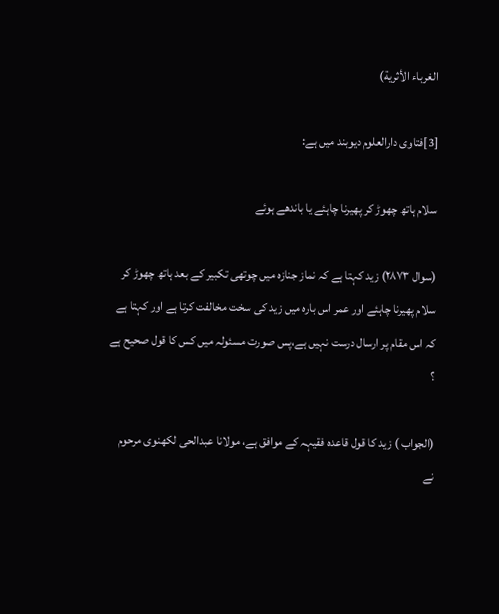الغرباء الأثرية)

[3]فتاوی دارالعلوم دیوبند میں ہے:

سلام ہاتھ چھوڑ کر پھیرنا چاہئے یا باندھے ہوئے

(سوال ۲۸۷۳) زید کہتا ہے کہ نماز جنازہ میں چوتھی تکبیر کے بعد ہاتھ چھوڑ کر سلام پھیرنا چاہئے اور عمر اس بارہ میں زید کی سخت مخالفت کرتا ہے اور کہتا ہے کہ اس مقام پر ارسال درست نہیں ہے،پس صورت مسئولہ میں کس کا قول صحیح ہے ؟

(الجواب ) زید کا قول قاعدہ فقیہہ کے موافق ہے، مولانا عبدالحی لکھنوی مرحوم نے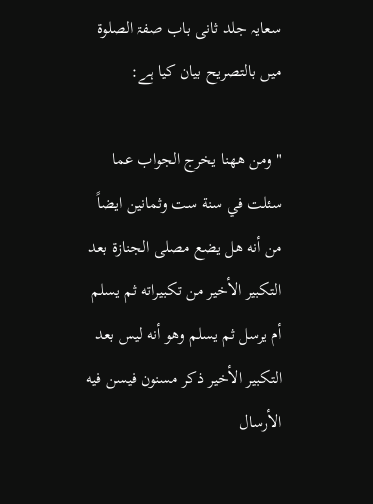سعایہ جلد ثانی باب صفۃ الصلوۃ میں بالتصریح بیان کیا ہے:

" ومن ههنا يخرج الجواب عما سئلت في سنة ست وثمانين ايضاً من أنه هل يضع مصلى الجنازة بعد التكبير الأخير من تكبيراته ثم يسلم أم يرسل ثم يسلم وهو أنه ليس بعد التكبير الأخير ذكر مسنون فيسن فيه الأرسال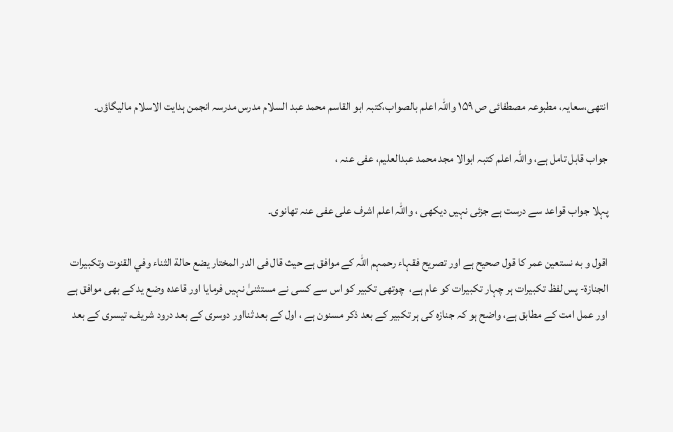انتهى،سعایہ، مطبوعہ مصطفائی ص ۱۵۹ واللہ اعلم بالصواب،کتبہ ابو القاسم محمد عبد السلام مدرس مدرسہ انجمن ہدایت الاسلام مالیگاؤں۔

جواب قابل تامل ہے، واللہ اعلم کتبہ ابوالا مجد محمد عبدالعلیم، عفی عنہ ،

پہلا جواب قواعد سے درست ہے جزئی نہیں دیکھی ، واللہ اعلم اشرف علی عفی عنہ تھانوی۔

اقول و به نستعین عمر کا قول صحیح ہے اور تصریح فقہاء رحمہم اللہ کے موافق ہے حيث قال فی الدر المختار يضع حالة الثناء وفي القنوت وتكبيرات الجنازة- پس لفظ تکبیرات ہر چہار تکبیرات کو عام ہے،  چوتھی تکبیر کو اس سے کسی نے مستثنیٰ نہیں فرمایا اور قاعدہ وضع ید کے بھی موافق ہے اور عمل امت کے مطابق ہے، واضح ہو کہ جنازہ کی ہر تکبیر کے بعد ذکر مسنون ہے ، اول کے بعد ثنااور دوسری کے بعد درود شریف، تیسری کے بعد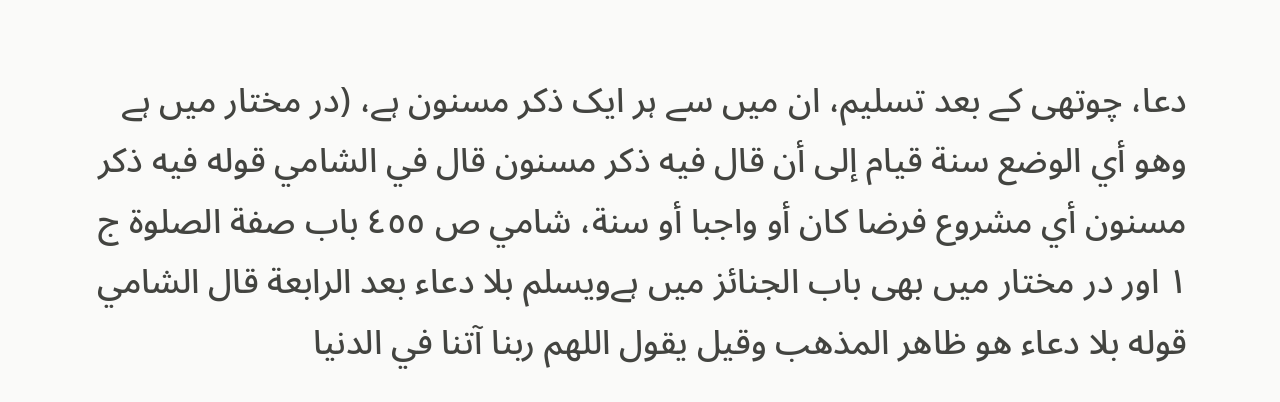دعا، چوتھی کے بعد تسلیم، ان میں سے ہر ایک ذکر مسنون ہے، (در مختار میں ہے وهو أي الوضع سنة قيام إلى أن قال فيه ذكر مسنون قال في الشامي قوله فيه ذكر مسنون أي مشروع فرضا كان أو واجبا أو سنة، شامي ص ٤٥٥ باب صفة الصلوة ج ۱ اور در مختار میں بھی باب الجنائز میں ہےويسلم بلا دعاء بعد الرابعة قال الشامي قوله بلا دعاء هو ظاهر المذهب وقيل يقول اللهم ربنا آتنا في الدنيا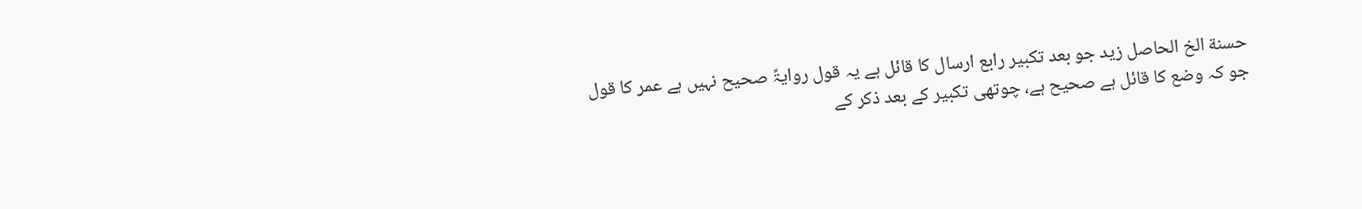حسنة الخ الحاصل زید جو بعد تکبیر رابع ارسال کا قائل ہے یہ قول روایۃً صحیح نہیں ہے عمر کا قول جو کہ وضع کا قائل ہے صحیح ہے، چوتھی تکبیر کے بعد ذکر کے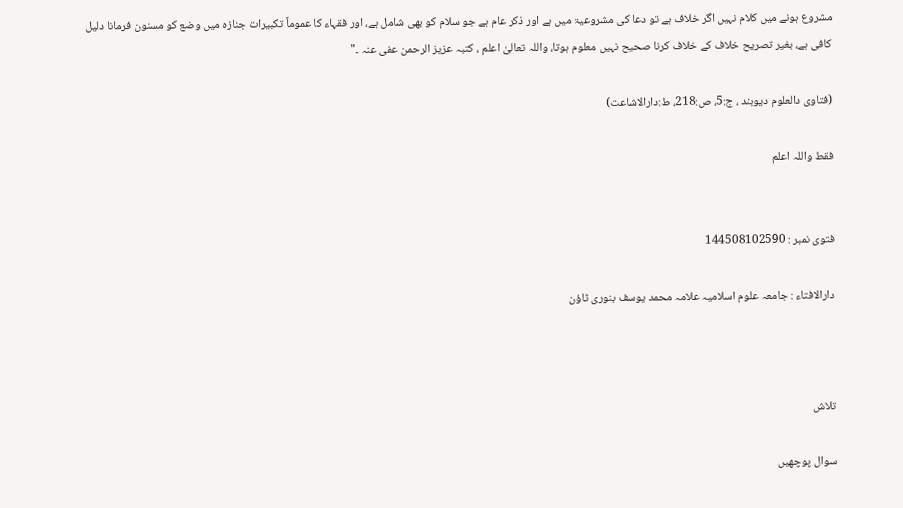مشروع ہونے میں کلام نہیں اگر خلاف ہے تو دعا کی مشروعیۃ میں ہے اور ذکر عام ہے جو سلام کو بھی شامل ہے، اور فقہاء کا عموماً تکبیرات جنازہ میں وضع کو مسنون فرمانا دلیل کافی ہے، بغیر تصریح خلاف کے خلاف کرنا صحیح نہیں معلوم ہوتا، واللہ تعالیٰ اعلم ، کتبہ عزیز الرحمن عفی عنہ ۔"

(فتاوی دالعلوم دیوبند ، ج:5، ص:218، ط:دارالاشاعت)

فقط واللہ اعلم


فتوی نمبر : 144508102590

دارالافتاء : جامعہ علوم اسلامیہ علامہ محمد یوسف بنوری ٹاؤن



تلاش

سوال پوچھیں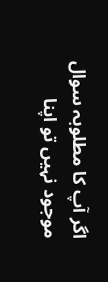اگر آپ کا مطلوبہ سوال موجود نہیں تو اپنا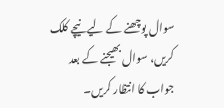سوال پوچھنے کے لیے نیچے کلک کریں، سوال بھیجنے کے بعد جواب کا انتظار کریں۔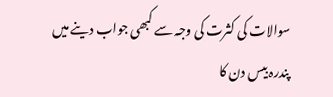سوالات کی کثرت کی وجہ سے کبھی جواب دینے میں پندرہ بیس دن کا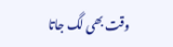وقت بھی لگ جاتا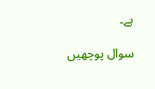ہے۔

سوال پوچھیں